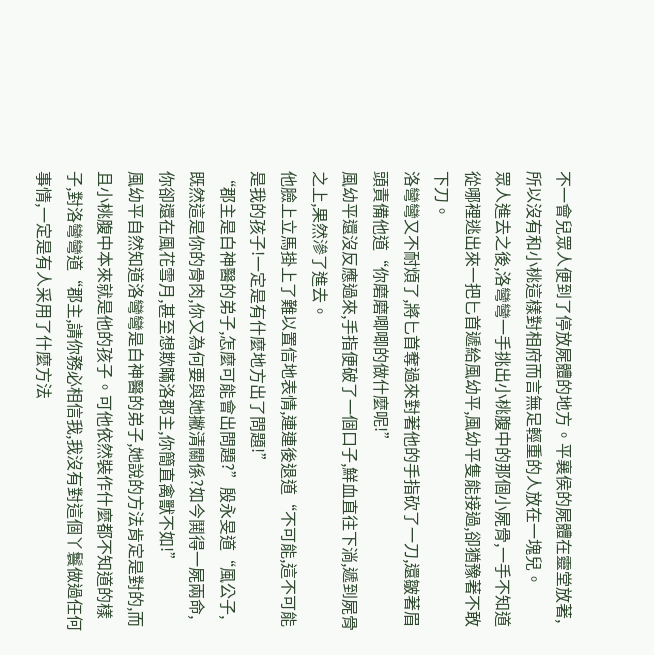不一會兒眾人便到了停放屍體的地方。平襄侯的屍體在靈堂放著,所以沒有和小桃這樣對相府而言無足輕重的人放在一塊兒。
眾人進去之後,洛彎彎一手挑出小桃腹中的那個小屍骨,一手不知道從哪裡逃出來一把匕首遞給風幼平,風幼平隻能接過,卻猶豫著不敢下刀。
洛彎彎又不耐煩了,將匕首奪過來對著他的手指砍了一刀,還皺著眉頭責備他道“你磨磨唧唧的做什麼呢!”
風幼平還沒反應過來,手指便破了一個口子,鮮血直往下淌,遞到屍骨之上,果然滲了進去。
他臉上立馬掛上了難以置信地表情,連連後退道“不可能,這不可能是我的孩子!一定是有什麼地方出了問題!”
“郡主是白神醫的弟子,怎麼可能會出問題?”殷永旻道“風公子,既然這是你的骨肉,你又為何要與她撇清關係?如今鬨得一屍兩命,你卻還在風花雪月,甚至想欺瞞洛郡主,你簡直禽獸不如!”
風幼平自然知道洛彎彎是白神醫的弟子,她說的方法肯定是對的,而且小桃腹中本來就是他的孩子。可他依然裝作什麼都不知道的樣子,對洛彎彎道“郡主,請你務必相信我,我沒有對這個丫鬟做過任何事情,一定是有人采用了什麼方法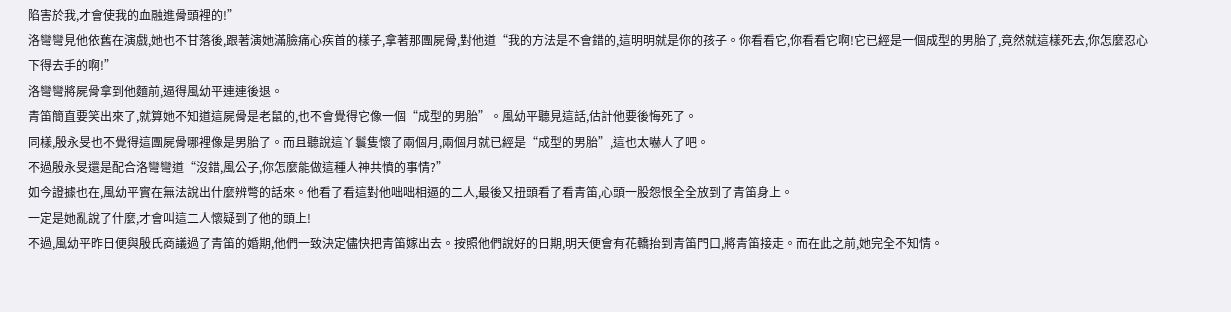陷害於我,才會使我的血融進骨頭裡的!”
洛彎彎見他依舊在演戲,她也不甘落後,跟著演她滿臉痛心疾首的樣子,拿著那團屍骨,對他道“我的方法是不會錯的,這明明就是你的孩子。你看看它,你看看它啊!它已經是一個成型的男胎了,竟然就這樣死去,你怎麼忍心下得去手的啊!”
洛彎彎將屍骨拿到他麵前,逼得風幼平連連後退。
青笛簡直要笑出來了,就算她不知道這屍骨是老鼠的,也不會覺得它像一個“成型的男胎”。風幼平聽見這話,估計他要後悔死了。
同樣,殷永旻也不覺得這團屍骨哪裡像是男胎了。而且聽說這丫鬟隻懷了兩個月,兩個月就已經是“成型的男胎”,這也太嚇人了吧。
不過殷永旻還是配合洛彎彎道“沒錯,風公子,你怎麼能做這種人神共憤的事情?”
如今證據也在,風幼平實在無法說出什麼辨彆的話來。他看了看這對他咄咄相逼的二人,最後又扭頭看了看青笛,心頭一股怨恨全全放到了青笛身上。
一定是她亂說了什麼,才會叫這二人懷疑到了他的頭上!
不過,風幼平昨日便與殷氏商議過了青笛的婚期,他們一致決定儘快把青笛嫁出去。按照他們說好的日期,明天便會有花轎抬到青笛門口,將青笛接走。而在此之前,她完全不知情。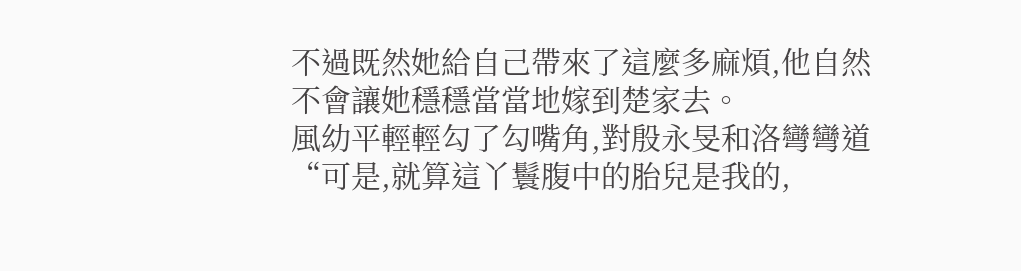不過既然她給自己帶來了這麼多麻煩,他自然不會讓她穩穩當當地嫁到楚家去。
風幼平輕輕勾了勾嘴角,對殷永旻和洛彎彎道“可是,就算這丫鬟腹中的胎兒是我的,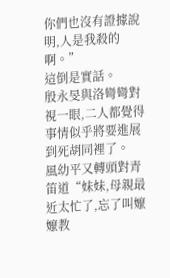你們也沒有證據說明,人是我殺的啊。”
這倒是實話。
殷永旻與洛彎彎對視一眼,二人都覺得事情似乎將要進展到死胡同裡了。
風幼平又轉頭對青笛道“妹妹,母親最近太忙了,忘了叫嬤嬤教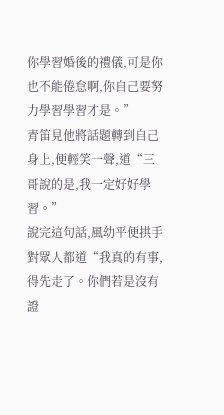你學習婚後的禮儀,可是你也不能倦怠啊,你自己要努力學習學習才是。”
青笛見他將話題轉到自己身上,便輕笑一聲,道“三哥說的是,我一定好好學習。”
說完這句話,風幼平便拱手對眾人都道“我真的有事,得先走了。你們若是沒有證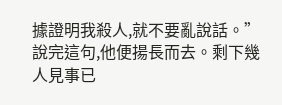據證明我殺人,就不要亂說話。”
說完這句,他便揚長而去。剩下幾人見事已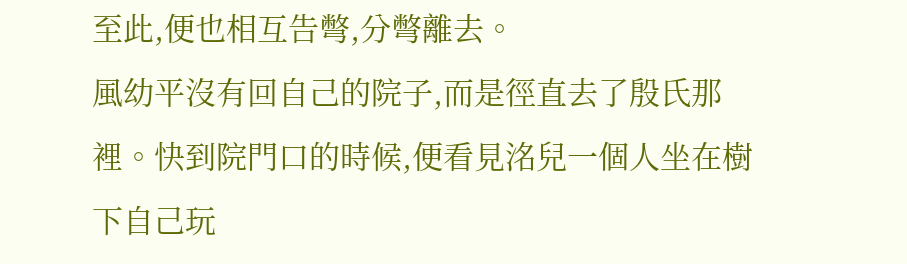至此,便也相互告彆,分彆離去。
風幼平沒有回自己的院子,而是徑直去了殷氏那裡。快到院門口的時候,便看見洺兒一個人坐在樹下自己玩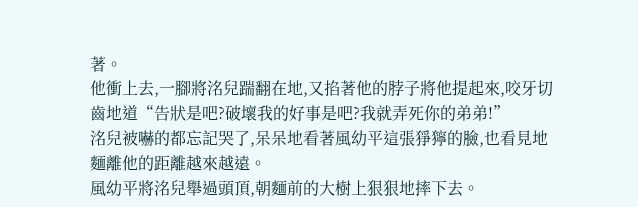著。
他衝上去,一腳將洺兒踹翻在地,又掐著他的脖子將他提起來,咬牙切齒地道“告狀是吧?破壞我的好事是吧?我就弄死你的弟弟!”
洺兒被嚇的都忘記哭了,呆呆地看著風幼平這張猙獰的臉,也看見地麵離他的距離越來越遠。
風幼平將洺兒舉過頭頂,朝麵前的大樹上狠狠地摔下去。